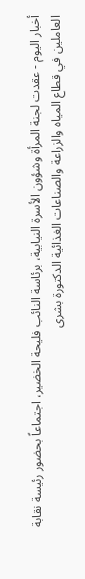أخبار اليوم - عقدت لجنة المرأة وشؤون الأسرة النيابية، برئاسة النائب فليحة الخضير، اجتماعاً بحضور رئيسة نقابة العاملين في قطاع المياه والزراعة والصناعات الغذائية الدكتورة بشرى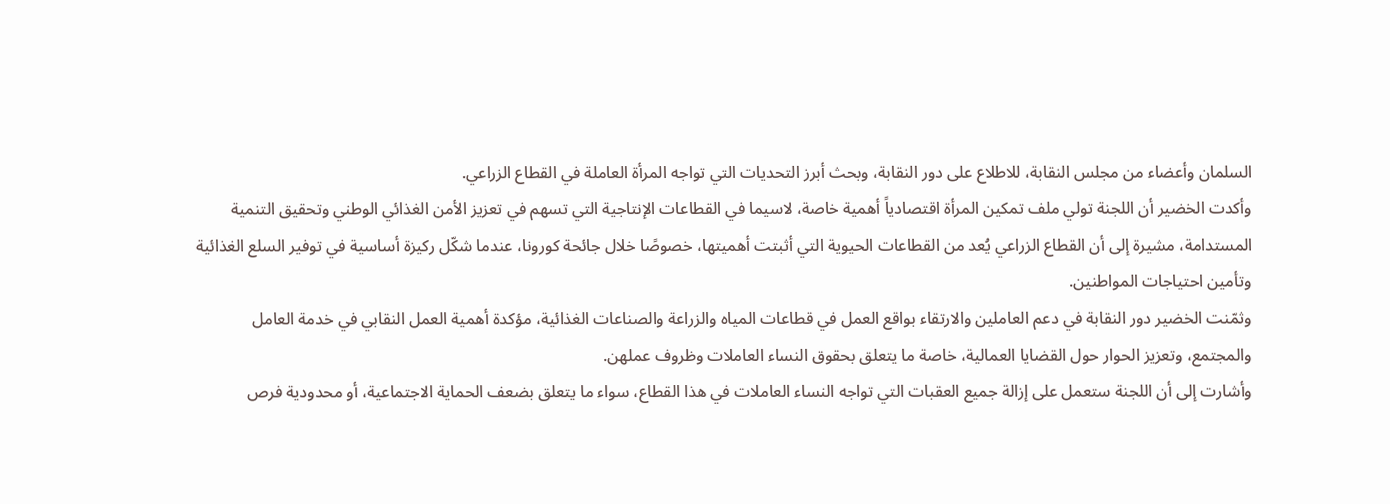السلمان وأعضاء من مجلس النقابة، للاطلاع على دور النقابة، وبحث أبرز التحديات التي تواجه المرأة العاملة في القطاع الزراعي.
وأكدت الخضير أن اللجنة تولي ملف تمكين المرأة اقتصادياً أهمية خاصة، لاسيما في القطاعات الإنتاجية التي تسهم في تعزيز الأمن الغذائي الوطني وتحقيق التنمية المستدامة، مشيرة إلى أن القطاع الزراعي يُعد من القطاعات الحيوية التي أثبتت أهميتها، خصوصًا خلال جائحة كورونا، عندما شكّل ركيزة أساسية في توفير السلع الغذائية وتأمين احتياجات المواطنين.
وثمّنت الخضير دور النقابة في دعم العاملين والارتقاء بواقع العمل في قطاعات المياه والزراعة والصناعات الغذائية، مؤكدة أهمية العمل النقابي في خدمة العامل والمجتمع، وتعزيز الحوار حول القضايا العمالية، خاصة ما يتعلق بحقوق النساء العاملات وظروف عملهن.
وأشارت إلى أن اللجنة ستعمل على إزالة جميع العقبات التي تواجه النساء العاملات في هذا القطاع، سواء ما يتعلق بضعف الحماية الاجتماعية، أو محدودية فرص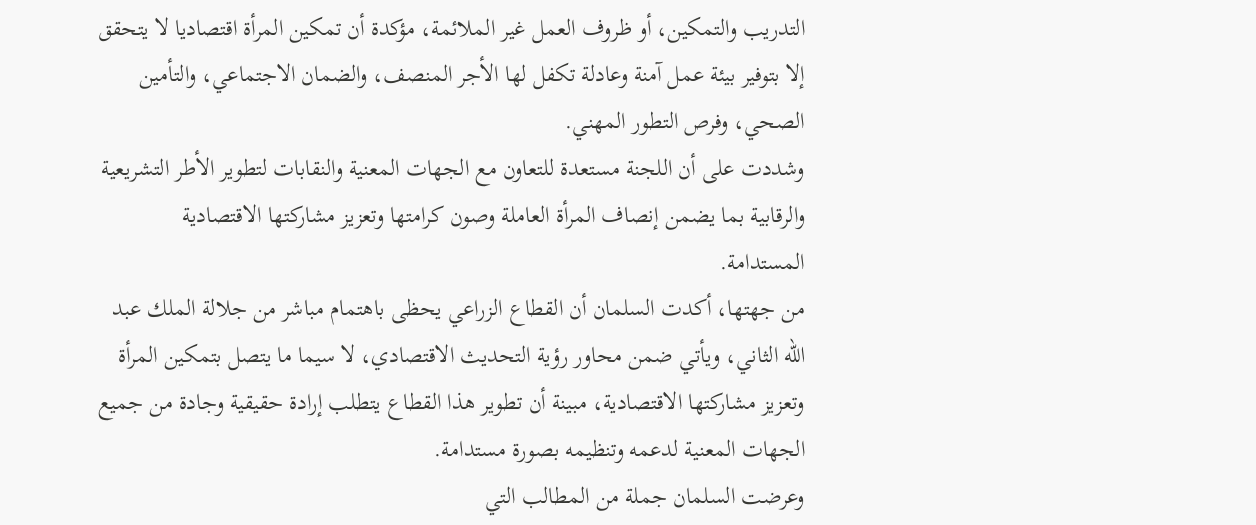التدريب والتمكين، أو ظروف العمل غير الملائمة، مؤكدة أن تمكين المرأة اقتصاديا لا يتحقق إلا بتوفير بيئة عمل آمنة وعادلة تكفل لها الأجر المنصف، والضمان الاجتماعي، والتأمين الصحي، وفرص التطور المهني.
وشددت على أن اللجنة مستعدة للتعاون مع الجهات المعنية والنقابات لتطوير الأطر التشريعية والرقابية بما يضمن إنصاف المرأة العاملة وصون كرامتها وتعزيز مشاركتها الاقتصادية المستدامة.
من جهتها، أكدت السلمان أن القطاع الزراعي يحظى باهتمام مباشر من جلالة الملك عبد الله الثاني، ويأتي ضمن محاور رؤية التحديث الاقتصادي، لا سيما ما يتصل بتمكين المرأة وتعزيز مشاركتها الاقتصادية، مبينة أن تطوير هذا القطاع يتطلب إرادة حقيقية وجادة من جميع الجهات المعنية لدعمه وتنظيمه بصورة مستدامة.
وعرضت السلمان جملة من المطالب التي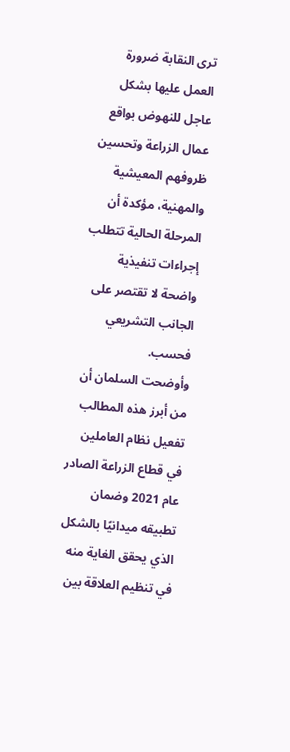ترى النقابة ضرورة العمل عليها بشكل عاجل للنهوض بواقع عمال الزراعة وتحسين ظروفهم المعيشية والمهنية، مؤكدة أن المرحلة الحالية تتطلب إجراءات تنفيذية واضحة لا تقتصر على الجانب التشريعي فحسب.
وأوضحت السلمان أن من أبرز هذه المطالب تفعيل نظام العاملين في قطاع الزراعة الصادر عام 2021 وضمان تطبيقه ميدانيًا بالشكل الذي يحقق الغاية منه في تنظيم العلاقة بين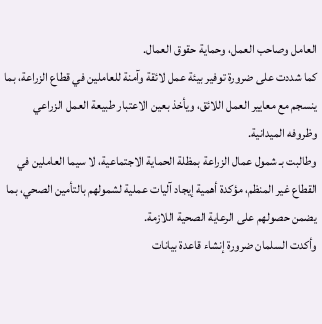العامل وصاحب العمل، وحماية حقوق العمال.
كما شددت على ضرورة توفير بيئة عمل لائقة وآمنة للعاملين في قطاع الزراعة، بما ينسجم مع معايير العمل اللائق، ويأخذ بعين الاعتبار طبيعة العمل الزراعي وظروفه الميدانية.
وطالبت بـ شمول عمال الزراعة بمظلة الحماية الاجتماعية، لا سيما العاملين في القطاع غير المنظم، مؤكدة أهمية إيجاد آليات عملية لشمولهم بالتأمين الصحي، بما يضمن حصولهم على الرعاية الصحية اللازمة.
وأكدت السلمان ضرورة إنشاء قاعدة بيانات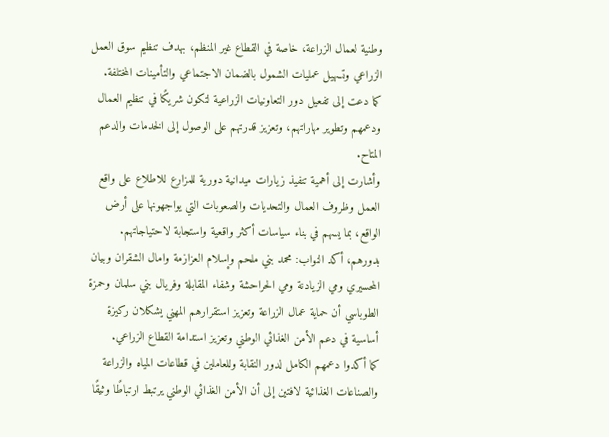وطنية لعمال الزراعة، خاصة في القطاع غير المنظم، بهدف تنظيم سوق العمل الزراعي وتسهيل عمليات الشمول بالضمان الاجتماعي والتأمينات المختلفة.
كما دعت إلى تفعيل دور التعاونيات الزراعية لتكون شريكًا في تنظيم العمال ودعمهم وتطوير مهاراتهم، وتعزيز قدرتهم على الوصول إلى الخدمات والدعم المتاح.
وأشارت إلى أهمية تنفيذ زيارات ميدانية دورية للمزارع للاطلاع على واقع العمل وظروف العمال والتحديات والصعوبات التي يواجهونها على أرض الواقع، بما يسهم في بناء سياسات أكثر واقعية واستجابة لاحتياجاتهم.
بدورهم، أكد النواب: محمد بني ملحم وإسلام العزازمة وامال الشقران وبيان المحسيري ومي الزيادنة ومي الحراحشة وشفاء المقابلة وفريال بني سلمان وحمزة الطوباسي أن حماية عمال الزراعة وتعزيز استقرارهم المهني يشكلان ركيزة أساسية في دعم الأمن الغذائي الوطني وتعزيز استدامة القطاع الزراعي.
كما أكدوا دعمهم الكامل لدور النقابة وللعاملين في قطاعات المياه والزراعة والصناعات الغذائية لافتين إلى أن الأمن الغذائي الوطني يرتبط ارتباطًا وثيقًا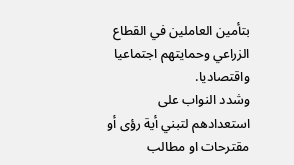بتأمين العاملين في القطاع الزراعي وحمايتهم اجتماعيا واقتصاديا.
وشدد النواب على استعدادهم لتبني أية رؤى أو مقترحات او مطالب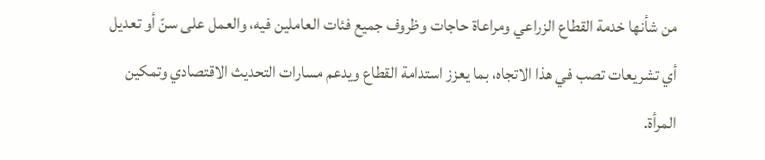من شأنها خدمة القطاع الزراعي ومراعاة حاجات وظروف جميع فئات العاملين فيه، والعمل على سنّ أو تعديل أي تشريعات تصب في هذا الاتجاه، بما يعزز استدامة القطاع ويدعم مسارات التحديث الاقتصادي وتمكين المرأة.